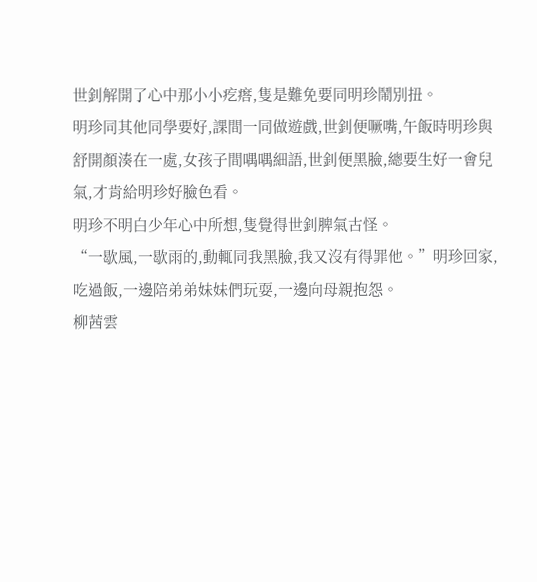世釗解開了心中那小小疙瘩,隻是難免要同明珍鬧別扭。
明珍同其他同學要好,課間一同做遊戲,世釗便噘嘴,午飯時明珍與舒開顏湊在一處,女孩子間喁喁細語,世釗便黑臉,總要生好一會兒氣,才肯給明珍好臉色看。
明珍不明白少年心中所想,隻覺得世釗脾氣古怪。
“一歇風,一歇雨的,動輒同我黑臉,我又沒有得罪他。”明珍回家,吃過飯,一邊陪弟弟妹妹們玩耍,一邊向母親抱怨。
柳茜雲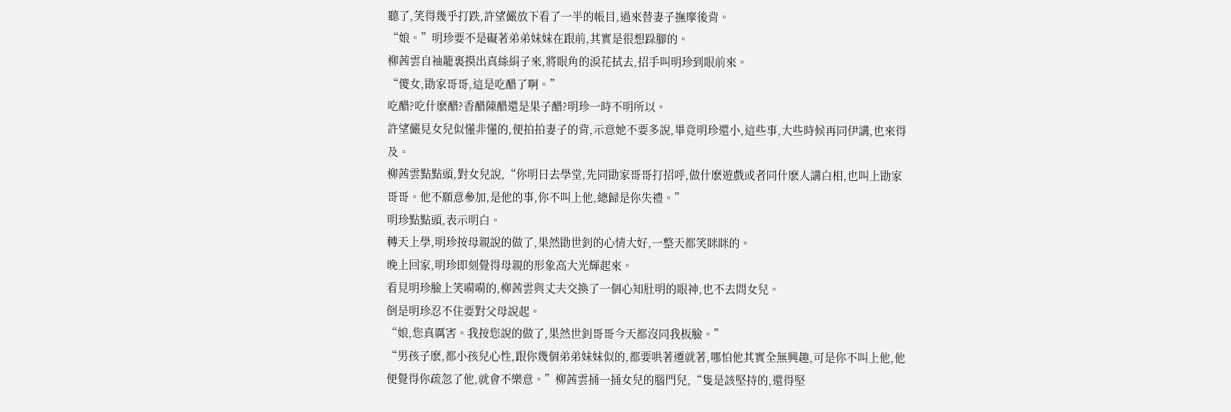聽了,笑得幾乎打跌,許望儼放下看了一半的帳目,過來替妻子撫摩後背。
“娘。”明珍要不是礙著弟弟妹妹在跟前,其實是很想跺腳的。
柳茜雲自袖籠裏摸出真絲絹子來,將眼角的淚花拭去,招手叫明珍到眼前來。
“傻女,勖家哥哥,這是吃醋了啊。”
吃醋?吃什麽醋?香醋陳醋還是果子醋?明珍一時不明所以。
許望儼見女兒似懂非懂的,便拍拍妻子的背,示意她不要多說,畢竟明珍還小,這些事,大些時候再同伊講,也來得及。
柳茜雲點點頭,對女兒說,“你明日去學堂,先同勖家哥哥打招呼,做什麽遊戲或者同什麽人講白相,也叫上勖家哥哥。他不願意參加,是他的事,你不叫上他,總歸是你失禮。”
明珍點點頭,表示明白。
轉天上學,明珍按母親說的做了,果然勖世釗的心情大好,一整天都笑眯眯的。
晚上回家,明珍即刻覺得母親的形象高大光輝起來。
看見明珍臉上笑嗬嗬的,柳茜雲與丈夫交換了一個心知肚明的眼神,也不去問女兒。
倒是明珍忍不住要對父母說起。
“娘,您真厲害。我按您說的做了,果然世釗哥哥今天都沒同我板臉。”
“男孩子麽,都小孩兒心性,跟你幾個弟弟妹妹似的,都要哄著遷就著,哪怕他其實全無興趣,可是你不叫上他,他便覺得你疏忽了他,就會不樂意。”柳茜雲捅一捅女兒的腦門兒,“隻是該堅持的,還得堅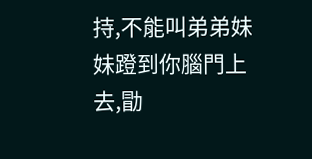持,不能叫弟弟妹妹蹬到你腦門上去,勖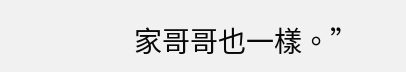家哥哥也一樣。”